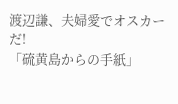渡辺謙、夫婦愛でオスカーだ!
「硫黄島からの手紙」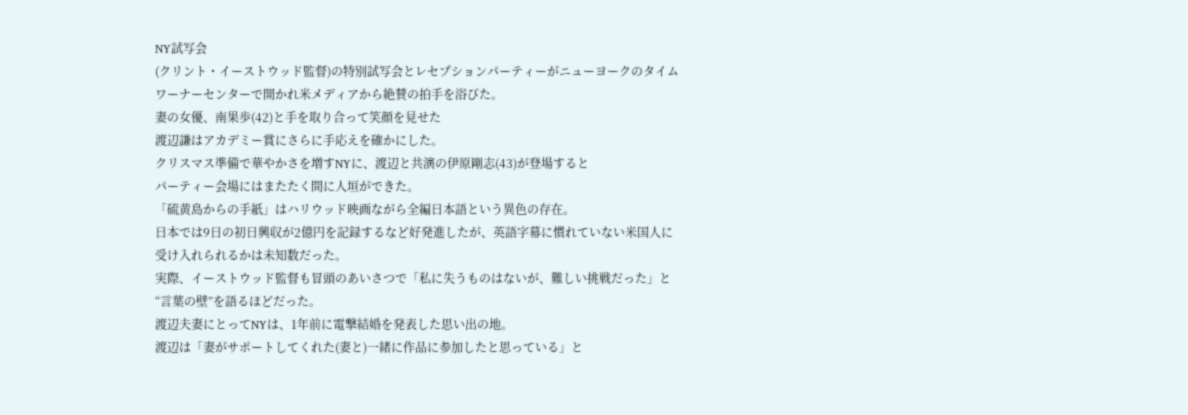NY試写会
(クリント・イーストウッド監督)の特別試写会とレセプションパーティーがニューヨークのタイムワーナーセンターで開かれ米メディアから絶賛の拍手を浴びた。
妻の女優、南果歩(42)と手を取り合って笑顔を見せた
渡辺謙はアカデミー賞にさらに手応えを確かにした。
クリスマス準備で華やかさを増すNYに、渡辺と共演の伊原剛志(43)が登場すると
パーティー会場にはまたたく間に人垣ができた。
「硫黄島からの手紙」はハリウッド映画ながら全編日本語という異色の存在。
日本では9日の初日興収が2億円を記録するなど好発進したが、英語字幕に慣れていない米国人に
受け入れられるかは未知数だった。
実際、イーストウッド監督も冒頭のあいさつで「私に失うものはないが、難しい挑戦だった」と
“言葉の壁”を語るほどだった。
渡辺夫妻にとってNYは、1年前に電撃結婚を発表した思い出の地。
渡辺は「妻がサポートしてくれた(妻と)一緒に作品に参加したと思っている」と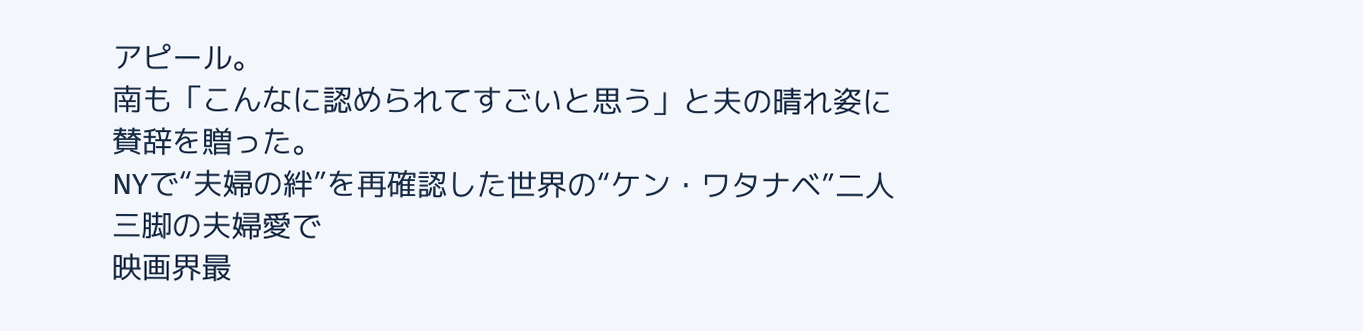アピール。
南も「こんなに認められてすごいと思う」と夫の晴れ姿に賛辞を贈った。
NYで“夫婦の絆”を再確認した世界の“ケン・ワタナベ”二人三脚の夫婦愛で
映画界最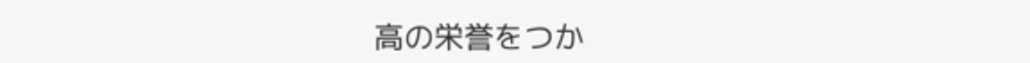高の栄誉をつか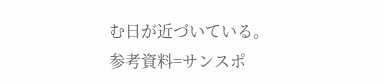む日が近づいている。
参考資料=サンスポ